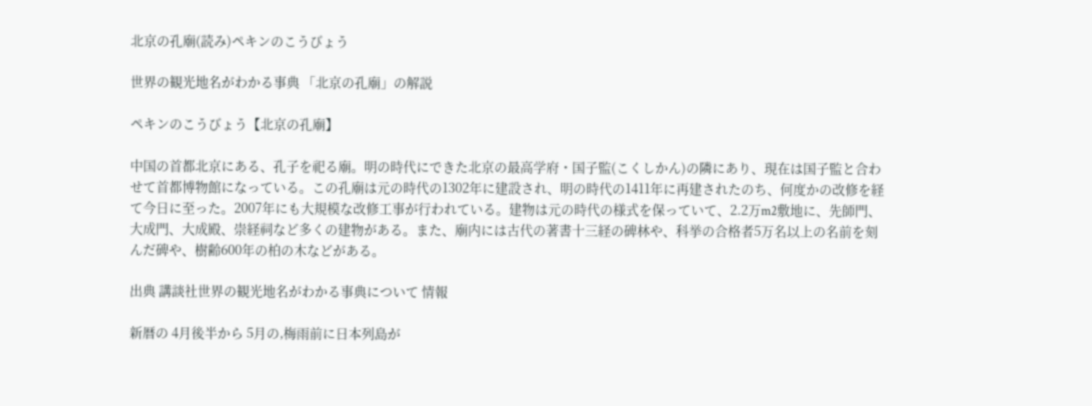北京の孔廟(読み)ペキンのこうびょう

世界の観光地名がわかる事典 「北京の孔廟」の解説

ペキンのこうびょう【北京の孔廟】

中国の首都北京にある、孔子を祀る廟。明の時代にできた北京の最高学府・国子監(こくしかん)の隣にあり、現在は国子監と合わせて首都博物館になっている。この孔廟は元の時代の1302年に建設され、明の時代の1411年に再建されたのち、何度かの改修を経て今日に至った。2007年にも大規模な改修工事が行われている。建物は元の時代の様式を保っていて、2.2万m2敷地に、先師門、大成門、大成殿、崇経祠など多くの建物がある。また、廟内には古代の著書十三経の碑林や、科挙の合格者5万名以上の名前を刻んだ碑や、樹齢600年の柏の木などがある。

出典 講談社世界の観光地名がわかる事典について 情報

新暦の 4月後半から 5月の,梅雨前に日本列島が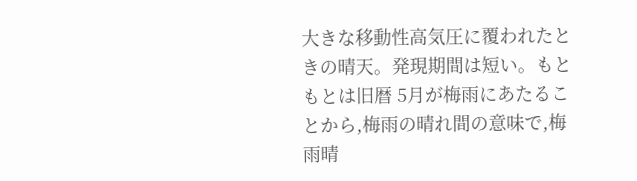大きな移動性高気圧に覆われたときの晴天。発現期間は短い。もともとは旧暦 5月が梅雨にあたることから,梅雨の晴れ間の意味で,梅雨晴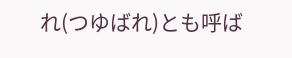れ(つゆばれ)とも呼ば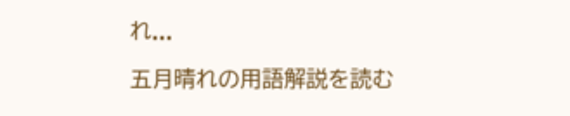れ...

五月晴れの用語解説を読む